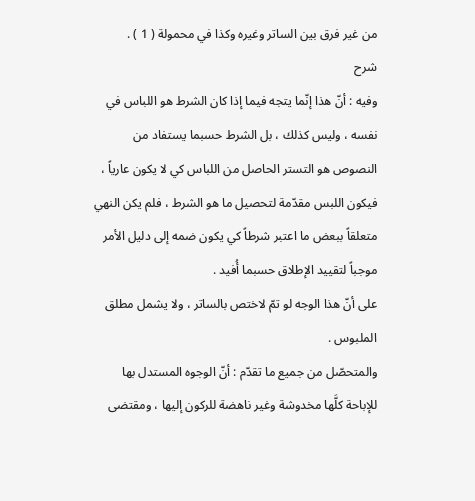من غير فرق بين الساتر وغيره وكذا في محمولة ( 1 ) .
شرح
وفيه : أنّ هذا إنّما يتجه فيما إذا كان الشرط هو اللباس في نفسه ، وليس كذلك ، بل الشرط حسبما يستفاد من النصوص هو التستر الحاصل من اللباس كي لا يكون عارياً ، فيكون اللبس مقدّمة لتحصيل ما هو الشرط ، فلم يكن النهي متعلقاً ببعض ما اعتبر شرطاً كي يكون ضمه إلى دليل الأمر موجباً لتقييد الإطلاق حسبما أُفيد .
على أنّ هذا الوجه لو تمّ لاختص بالساتر ، ولا يشمل مطلق الملبوس .
والمتحصّل من جميع ما تقدّم : أنّ الوجوه المستدل بها للإباحة كلَّها مخدوشة وغير ناهضة للركون إليها ، ومقتضى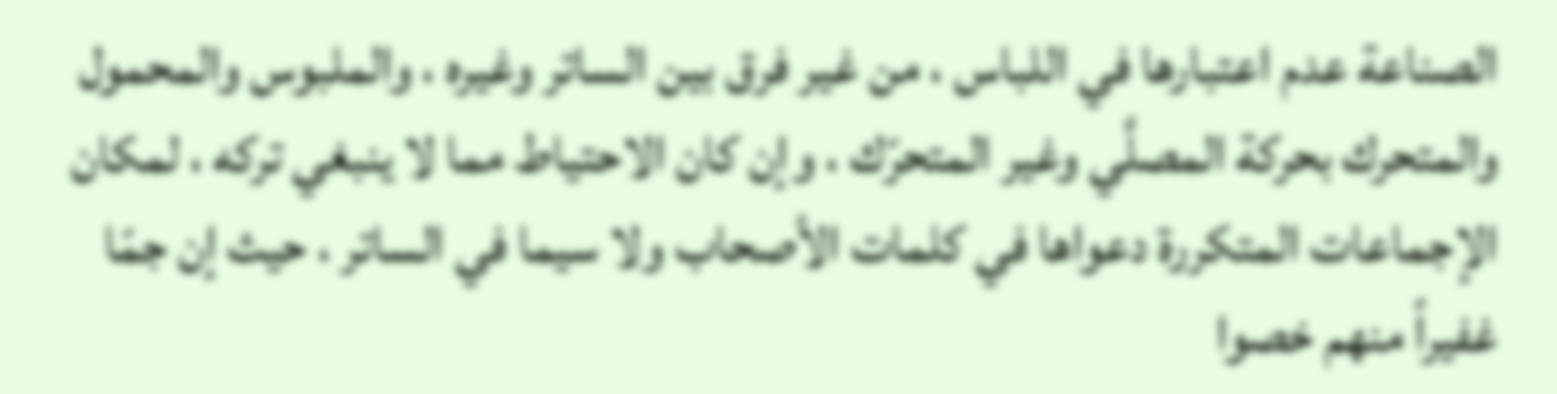الصناعة عدم اعتبارها في اللباس ، من غير فرق بين الساتر وغيره ، والملبوس والمحمول والمتحرك بحركة المصلَّي وغير المتحرّك ، وإن كان الاحتياط مما لا ينبغي تركه ، لمكان الإجماعات المتكررة دعواها في كلمات الأصحاب ولا سيما في الساتر ، حيث إن جمّا غفيراً منهم خصوا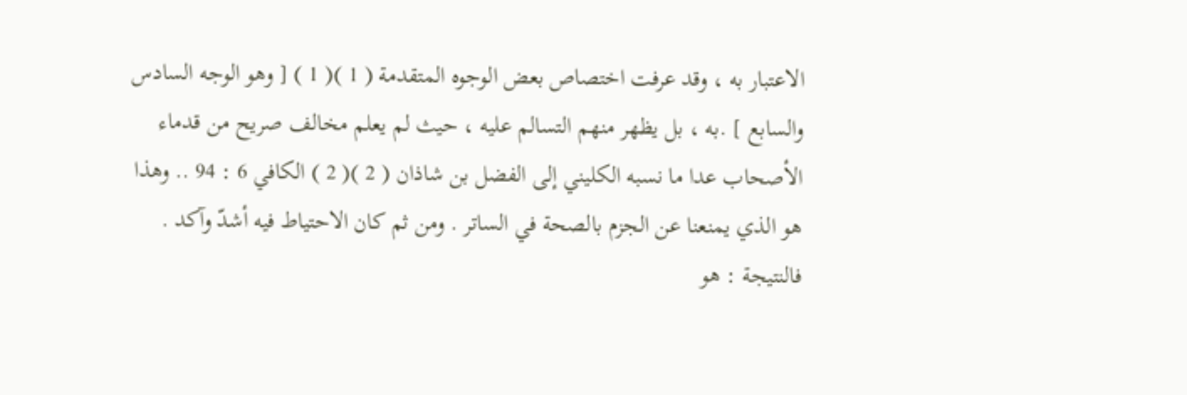الاعتبار به ، وقد عرفت اختصاص بعض الوجوه المتقدمة ( 1 )( 1 ) [ وهو الوجه السادس والسابع ] .به ، بل يظهر منهم التسالم عليه ، حيث لم يعلم مخالف صريح من قدماء الأصحاب عدا ما نسبه الكليني إلى الفضل بن شاذان ( 2 )( 2 ) الكافي 6 : 94 .. وهذا هو الذي يمنعنا عن الجزم بالصحة في الساتر . ومن ثم كان الاحتياط فيه أشدّ وآكد .
فالنتيجة : هو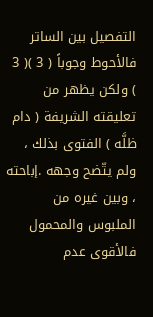التفصيل بين الساتر فالأحوط وجوباً ( 3 )( 3 ) ولكن يظهر من تعليقته الشريفة ( دام ظلَّه ) الفتوى بذلك ، ولم يتّضح وجهه .إباحته ، وبين غيره من الملبوس والمحمول فالأقوى عدم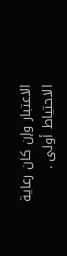الاعتبار وإن كان رعاية الاحتياط أولى .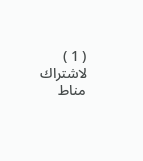( 1 ) لاشتراك مناط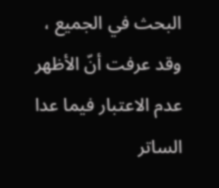البحث في الجميع ، وقد عرفت أنّ الأظهر عدم الاعتبار فيما عدا الساتر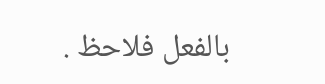بالفعل فلاحظ .